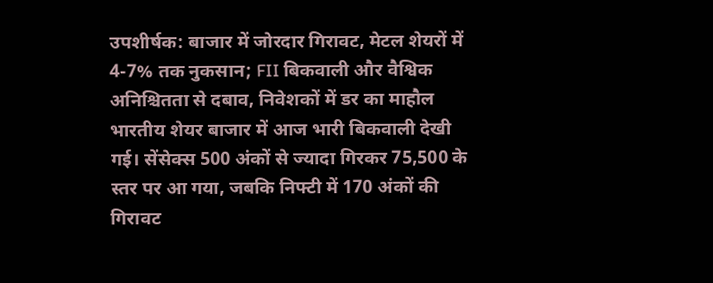उपशीर्षक: बाजार में जोरदार गिरावट, मेटल शेयरों में 4-7% तक नुकसान; FII बिकवाली और वैश्विक अनिश्चितता से दबाव, निवेशकों में डर का माहौल
भारतीय शेयर बाजार में आज भारी बिकवाली देखी गई। सेंसेक्स 500 अंकों से ज्यादा गिरकर 75,500 के स्तर पर आ गया, जबकि निफ्टी में 170 अंकों की गिरावट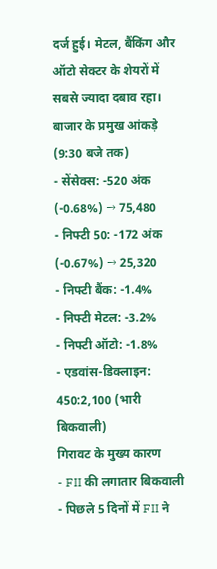दर्ज हुई। मेटल, बैंकिंग और ऑटो सेक्टर के शेयरों में सबसे ज्यादा दबाव रहा।
बाजार के प्रमुख आंकड़े (9:30 बजे तक)
- सेंसेक्स: -520 अंक (-0.68%) → 75,480
- निफ्टी 50: -172 अंक (-0.67%) → 25,320
- निफ्टी बैंक: -1.4%
- निफ्टी मेटल: -3.2%
- निफ्टी ऑटो: -1.8%
- एडवांस-डिक्लाइन: 450:2,100 (भारी बिकवाली)
गिरावट के मुख्य कारण
- FII की लगातार बिकवाली
- पिछले 5 दिनों में FII ने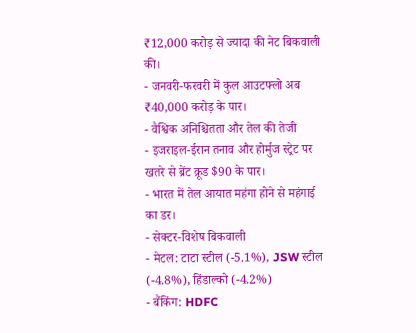₹12,000 करोड़ से ज्यादा की नेट बिकवाली की।
- जनवरी-फरवरी में कुल आउटफ्लो अब ₹40,000 करोड़ के पार।
- वैश्विक अनिश्चितता और तेल की तेजी
- इजराइल-ईरान तनाव और होर्मुज स्ट्रेट पर खतरे से ब्रेंट क्रूड $90 के पार।
- भारत में तेल आयात महंगा होने से महंगाई का डर।
- सेक्टर-विशेष बिकवाली
- मेटल: टाटा स्टील (-5.1%), JSW स्टील (-4.8%), हिंडाल्को (-4.2%)
- बैंकिंग: HDFC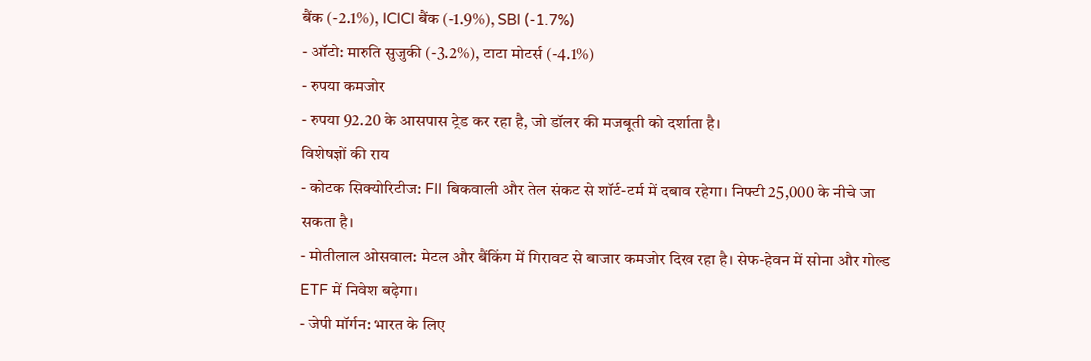बैंक (-2.1%), ICICI बैंक (-1.9%), SBI (-1.7%)
- ऑटो: मारुति सुजुकी (-3.2%), टाटा मोटर्स (-4.1%)
- रुपया कमजोर
- रुपया 92.20 के आसपास ट्रेड कर रहा है, जो डॉलर की मजबूती को दर्शाता है।
विशेषज्ञों की राय
- कोटक सिक्योरिटीज: FII बिकवाली और तेल संकट से शॉर्ट-टर्म में दबाव रहेगा। निफ्टी 25,000 के नीचे जा सकता है।
- मोतीलाल ओसवाल: मेटल और बैंकिंग में गिरावट से बाजार कमजोर दिख रहा है। सेफ-हेवन में सोना और गोल्ड ETF में निवेश बढ़ेगा।
- जेपी मॉर्गन: भारत के लिए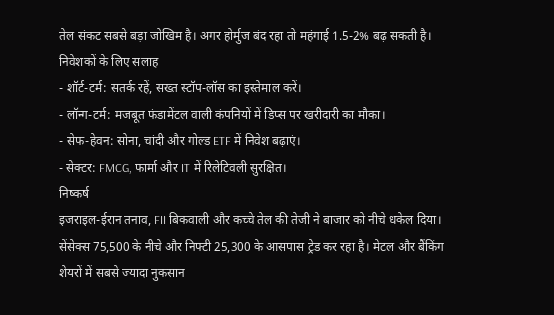तेल संकट सबसे बड़ा जोखिम है। अगर होर्मुज बंद रहा तो महंगाई 1.5-2% बढ़ सकती है।
निवेशकों के लिए सलाह
- शॉर्ट-टर्म: सतर्क रहें, सख्त स्टॉप-लॉस का इस्तेमाल करें।
- लॉन्ग-टर्म: मजबूत फंडामेंटल वाली कंपनियों में डिप्स पर खरीदारी का मौका।
- सेफ-हेवन: सोना, चांदी और गोल्ड ETF में निवेश बढ़ाएं।
- सेक्टर: FMCG, फार्मा और IT में रिलेटिवली सुरक्षित।
निष्कर्ष
इजराइल-ईरान तनाव, FII बिकवाली और कच्चे तेल की तेजी ने बाजार को नीचे धकेल दिया। सेंसेक्स 75,500 के नीचे और निफ्टी 25,300 के आसपास ट्रेड कर रहा है। मेटल और बैंकिंग शेयरों में सबसे ज्यादा नुकसान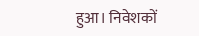हुआ। निवेशकों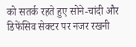को सतर्क रहते हुए सोने-चांदी और डिफेंसिव सेक्टर पर नजर रखनी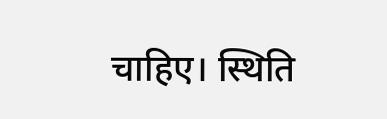चाहिए। स्थिति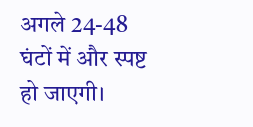अगले 24-48 घंटों में और स्पष्ट हो जाएगी।